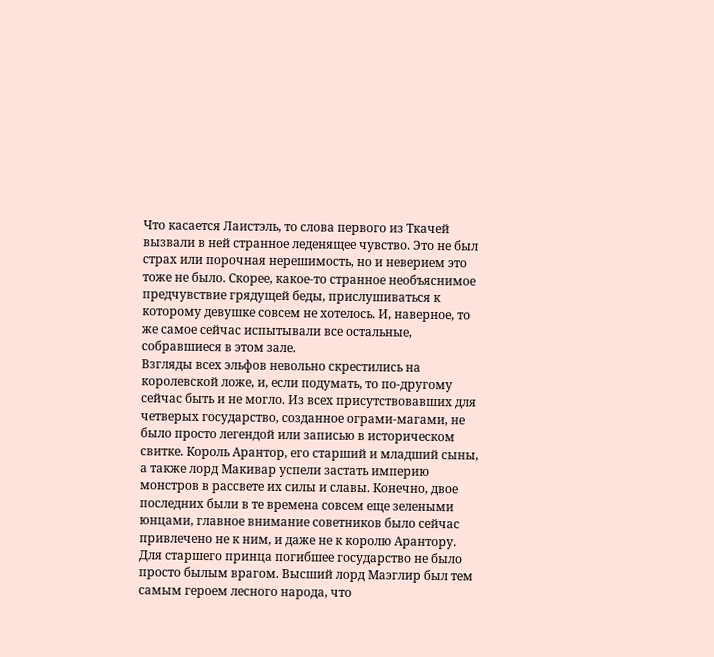Что касается Лаистэль, то слова первого из Ткачей вызвали в ней странное леденящее чувство. Это не был страх или порочная нерешимость, но и неверием это тоже не было. Скорее, какое-то странное необъяснимое предчувствие грядущей беды, прислушиваться к которому девушке совсем не хотелось. И, наверное, то же самое сейчас испытывали все остальные, собравшиеся в этом зале.
Взгляды всех эльфов невольно скрестились на королевской ложе, и, если подумать, то по-другому сейчас быть и не могло. Из всех присутствовавших для четверых государство, созданное ограми-магами, не было просто легендой или записью в историческом свитке. Король Арантор, его старший и младший сыны, а также лорд Макивар успели застать империю монстров в рассвете их силы и славы. Конечно, двое последних были в те времена совсем еще зелеными юнцами, главное внимание советников было сейчас привлечено не к ним, и даже не к королю Арантору.
Для старшего принца погибшее государство не было просто былым врагом. Высший лорд Маэглир был тем самым героем лесного народа, что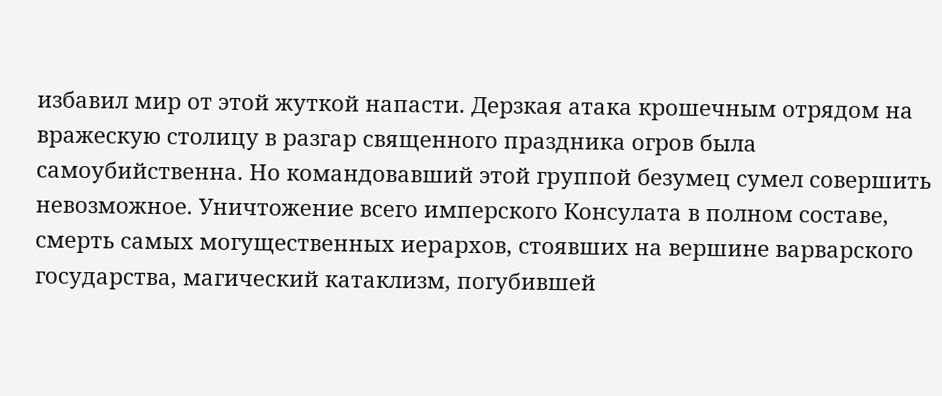избавил мир от этой жуткой напасти. Дерзкая атака крошечным отрядом на вражескую столицу в разгар священного праздника огров была самоубийственна. Но командовавший этой группой безумец сумел совершить невозможное. Уничтожение всего имперского Консулата в полном составе, смерть самых могущественных иерархов, стоявших на вершине варварского государства, магический катаклизм, погубившей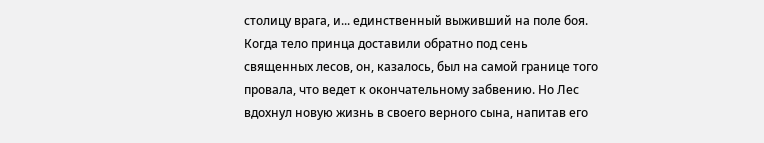столицу врага, и... единственный выживший на поле боя. Когда тело принца доставили обратно под сень священных лесов, он, казалось, был на самой границе того провала, что ведет к окончательному забвению. Но Лес вдохнул новую жизнь в своего верного сына, напитав его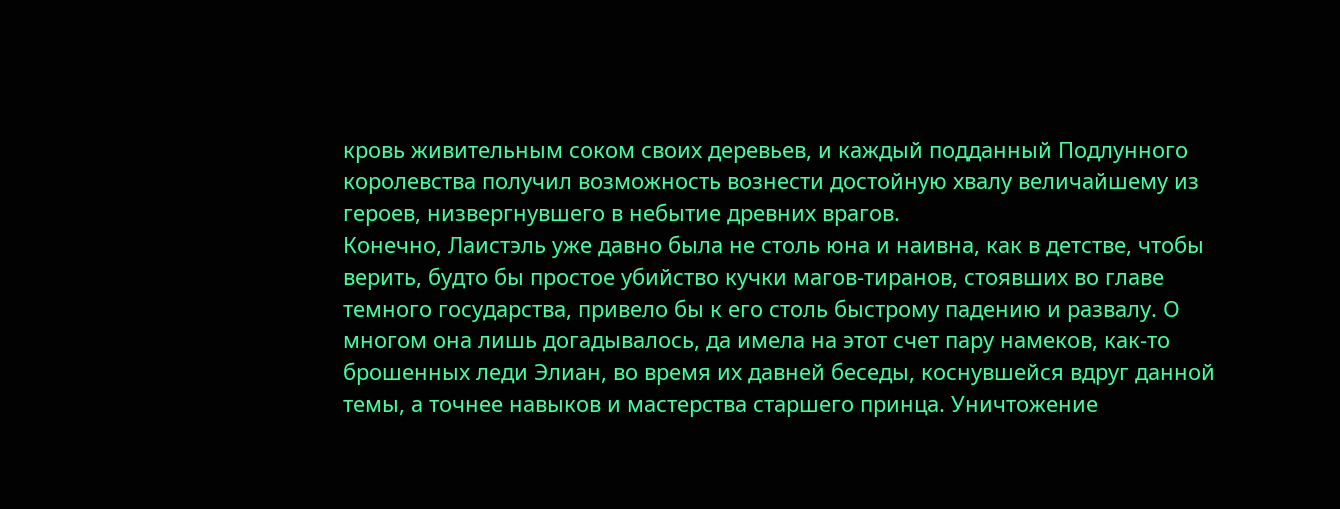кровь живительным соком своих деревьев, и каждый подданный Подлунного королевства получил возможность вознести достойную хвалу величайшему из героев, низвергнувшего в небытие древних врагов.
Конечно, Лаистэль уже давно была не столь юна и наивна, как в детстве, чтобы верить, будто бы простое убийство кучки магов-тиранов, стоявших во главе темного государства, привело бы к его столь быстрому падению и развалу. О многом она лишь догадывалось, да имела на этот счет пару намеков, как-то брошенных леди Элиан, во время их давней беседы, коснувшейся вдруг данной темы, а точнее навыков и мастерства старшего принца. Уничтожение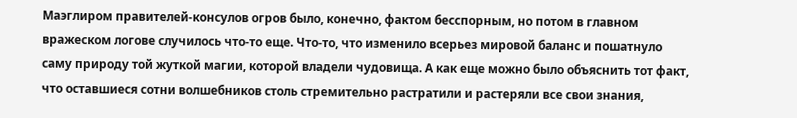Маэглиром правителей-консулов огров было, конечно, фактом бесспорным, но потом в главном вражеском логове случилось что-то еще. Что-то, что изменило всерьез мировой баланс и пошатнуло саму природу той жуткой магии, которой владели чудовища. А как еще можно было объяснить тот факт, что оставшиеся сотни волшебников столь стремительно растратили и растеряли все свои знания,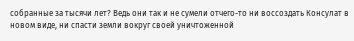собранные за тысячи лет? Ведь они так и не сумели отчего-то ни воссоздать Консулат в новом виде, ни спасти земли вокруг своей уничтоженной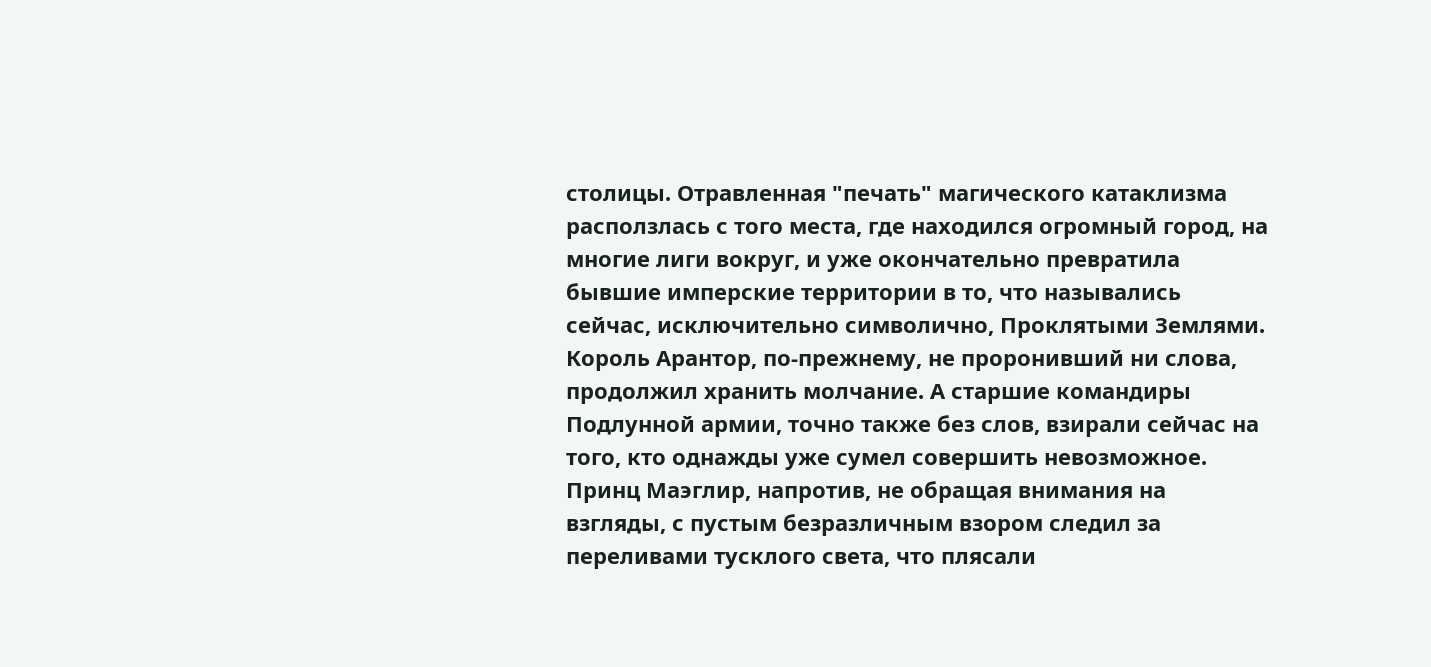столицы. Отравленная "печать" магического катаклизма расползлась с того места, где находился огромный город, на многие лиги вокруг, и уже окончательно превратила бывшие имперские территории в то, что назывались сейчас, исключительно символично, Проклятыми Землями.
Король Арантор, по-прежнему, не проронивший ни слова, продолжил хранить молчание. А старшие командиры Подлунной армии, точно также без слов, взирали сейчас на того, кто однажды уже сумел совершить невозможное. Принц Маэглир, напротив, не обращая внимания на взгляды, с пустым безразличным взором следил за переливами тусклого света, что плясали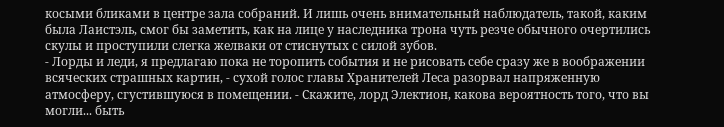косыми бликами в центре зала собраний. И лишь очень внимательный наблюдатель, такой, каким была Лаистэль, смог бы заметить, как на лице у наследника трона чуть резче обычного очертились скулы и проступили слегка желваки от стиснутых с силой зубов.
- Лорды и леди, я предлагаю пока не торопить события и не рисовать себе сразу же в воображении всяческих страшных картин, - сухой голос главы Хранителей Леса разорвал напряженную атмосферу, сгустившуюся в помещении. - Скажите, лорд Электион, какова вероятность того, что вы могли... быть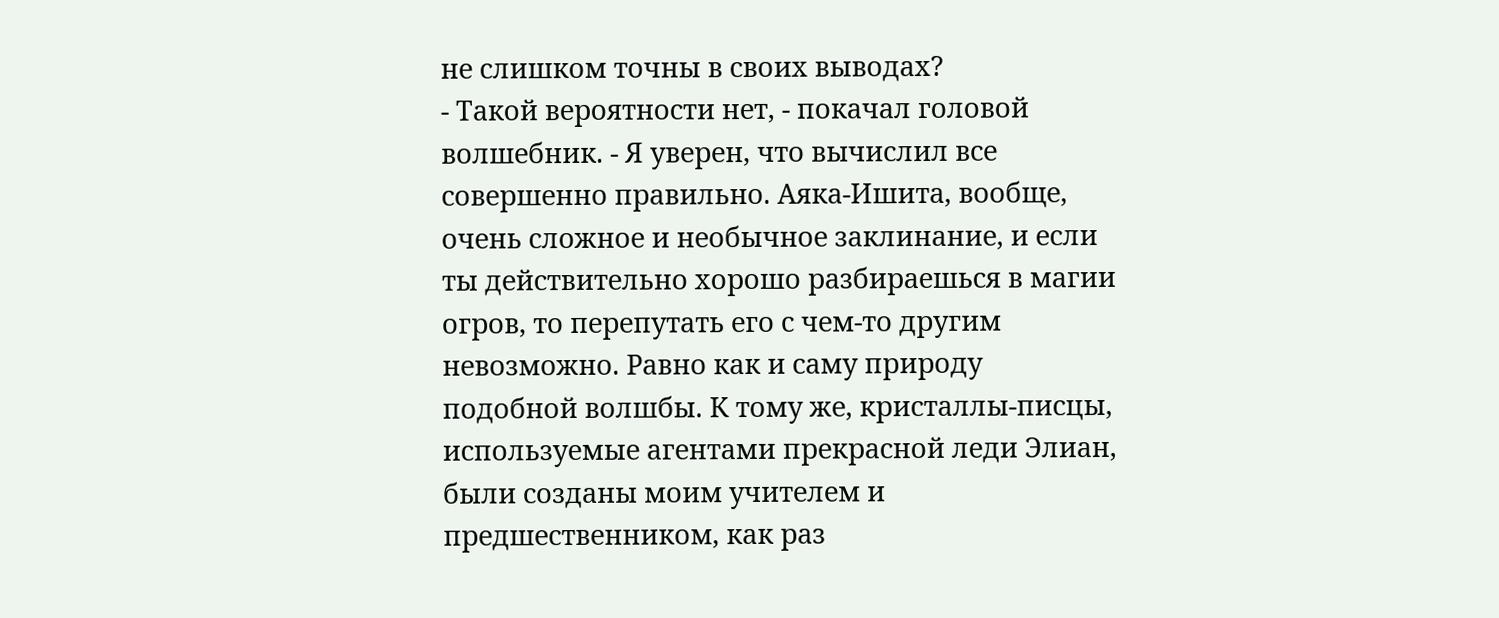не слишком точны в своих выводах?
- Такой вероятности нет, - покачал головой волшебник. - Я уверен, что вычислил все совершенно правильно. Аяка-Ишита, вообще, очень сложное и необычное заклинание, и если ты действительно хорошо разбираешься в магии огров, то перепутать его с чем-то другим невозможно. Равно как и саму природу подобной волшбы. К тому же, кристаллы-писцы, используемые агентами прекрасной леди Элиан, были созданы моим учителем и предшественником, как раз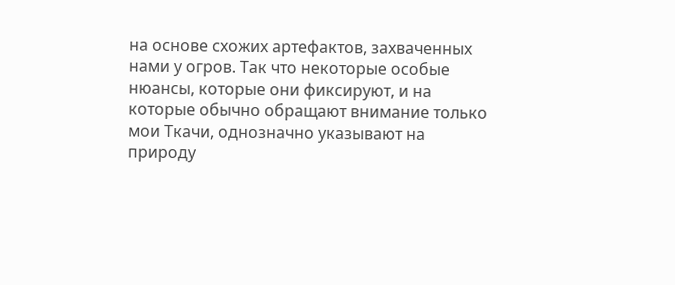на основе схожих артефактов, захваченных нами у огров. Так что некоторые особые нюансы, которые они фиксируют, и на которые обычно обращают внимание только мои Ткачи, однозначно указывают на природу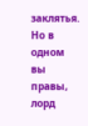заклятья. Но в одном вы правы, лорд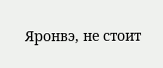Яронвэ, не стоит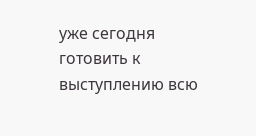уже сегодня готовить к выступлению всю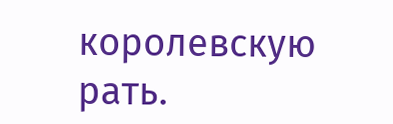королевскую рать.